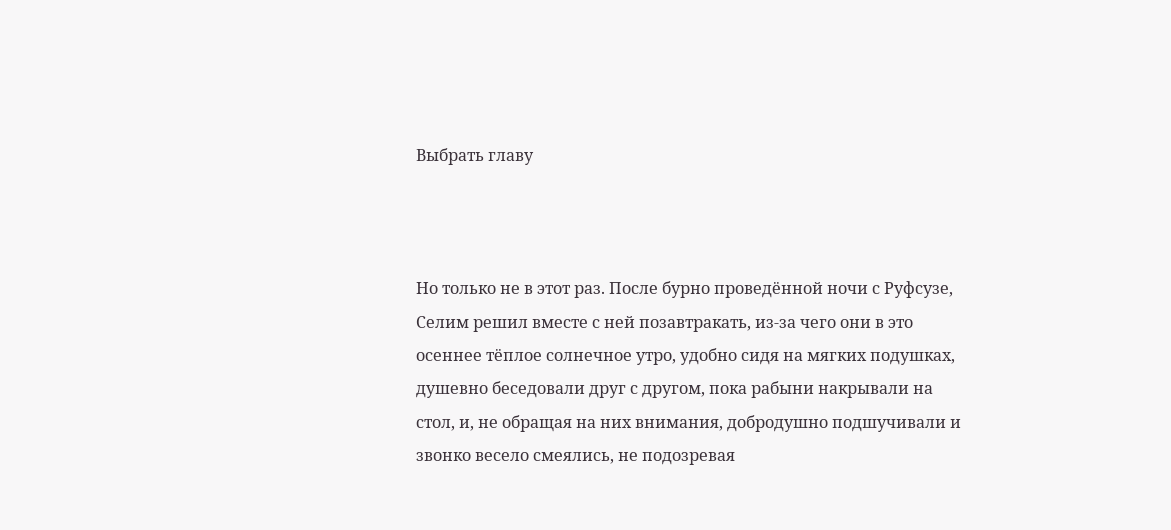Выбрать главу



Но только не в этот раз. После бурно проведённой ночи с Руфсузе, Селим решил вместе с ней позавтракать, из-за чего они в это осеннее тёплое солнечное утро, удобно сидя на мягких подушках, душевно беседовали друг с другом, пока рабыни накрывали на стол, и, не обращая на них внимания, добродушно подшучивали и звонко весело смеялись, не подозревая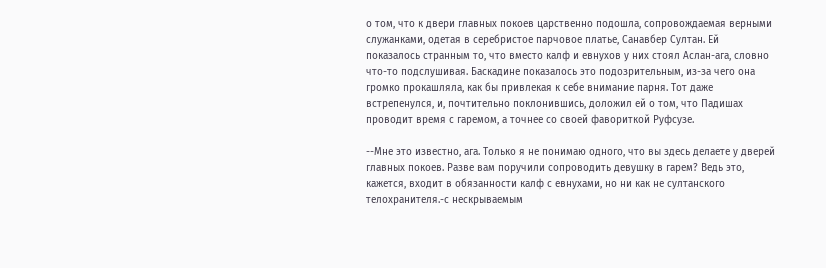о том, что к двери главных покоев царственно подошла, сопровождаемая верными служанками, одетая в серебристое парчовое платье, Санавбер Султан. Ей показалось странным то, что вместо калф и евнухов у них стоял Аслан-ага, словно что-то подслушивая. Баскадине показалось это подозрительным, из-за чего она громко прокашляла, как бы привлекая к себе внимание парня. Тот даже встрепенулся, и, почтительно поклонившись, доложил ей о том, что Падишах проводит время с гаремом, а точнее со своей фавориткой Руфсузе.

--Мне это известно, ага. Только я не понимаю одного, что вы здесь делаете у дверей главных покоев. Разве вам поручили сопроводить девушку в гарем? Ведь это, кажется, входит в обязанности калф с евнухами, но ни как не султанского телохранителя.-с нескрываемым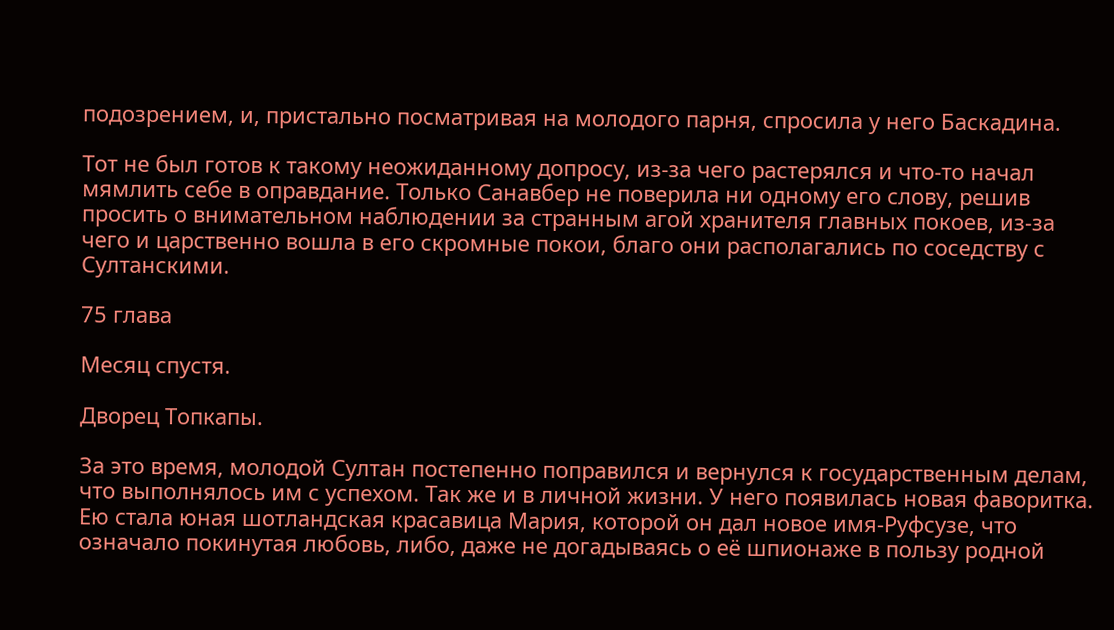подозрением, и, пристально посматривая на молодого парня, спросила у него Баскадина.

Тот не был готов к такому неожиданному допросу, из-за чего растерялся и что-то начал мямлить себе в оправдание. Только Санавбер не поверила ни одному его слову, решив просить о внимательном наблюдении за странным агой хранителя главных покоев, из-за чего и царственно вошла в его скромные покои, благо они располагались по соседству с Султанскими.

75 глава

Месяц спустя.

Дворец Топкапы.

За это время, молодой Султан постепенно поправился и вернулся к государственным делам, что выполнялось им с успехом. Так же и в личной жизни. У него появилась новая фаворитка. Ею стала юная шотландская красавица Мария, которой он дал новое имя-Руфсузе, что означало покинутая любовь, либо, даже не догадываясь о её шпионаже в пользу родной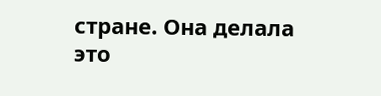стране. Она делала это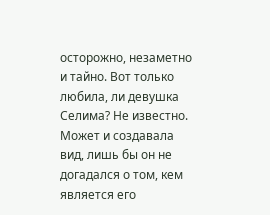осторожно, незаметно и тайно. Вот только любила, ли девушка Селима? Не известно. Может и создавала вид, лишь бы он не догадался о том, кем является его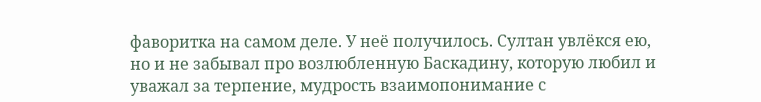фаворитка на самом деле. У неё получилось. Султан увлёкся ею, но и не забывал про возлюбленную Баскадину, которую любил и уважал за терпение, мудрость взаимопонимание с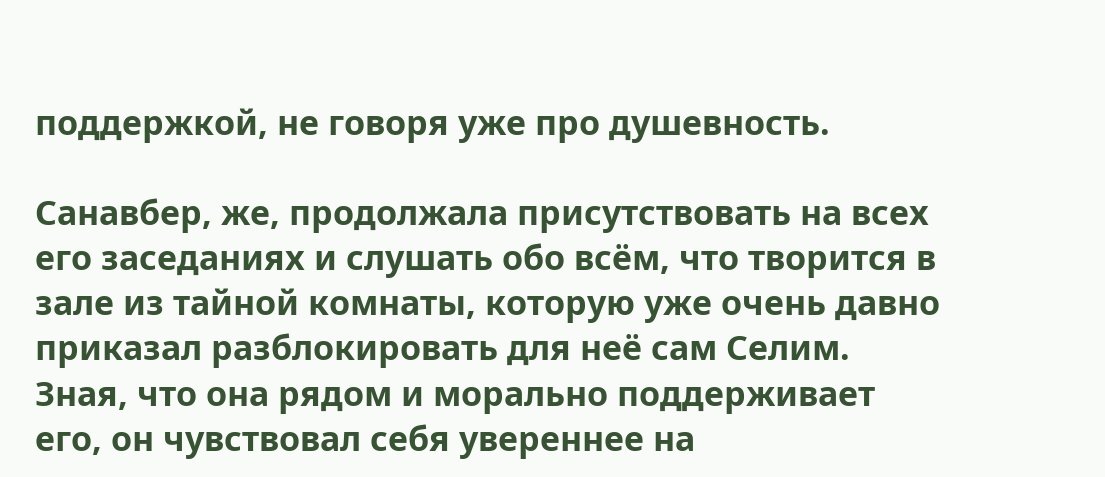поддержкой, не говоря уже про душевность.

Санавбер, же, продолжала присутствовать на всех его заседаниях и слушать обо всём, что творится в зале из тайной комнаты, которую уже очень давно приказал разблокировать для неё сам Селим. Зная, что она рядом и морально поддерживает его, он чувствовал себя увереннее на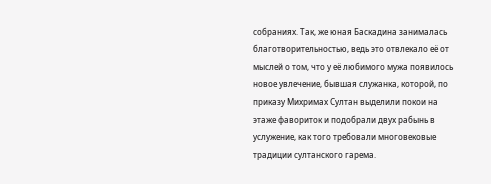собраниях. Так, же юная Баскадина занималась благотворительностью, ведь это отвлекало её от мыслей о том, что у её любимого мужа появилось новое увлечение, бывшая служанка, которой, по приказу Михримах Султан выделили покои на этаже фавориток и подобрали двух рабынь в услужение, как того требовали многовековые традиции султанского гарема.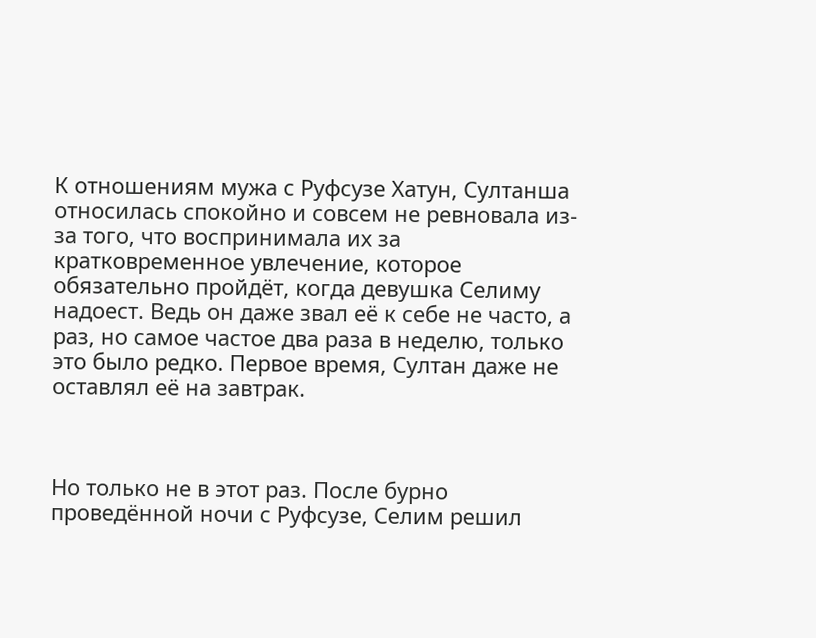К отношениям мужа с Руфсузе Хатун, Султанша относилась спокойно и совсем не ревновала из-за того, что воспринимала их за кратковременное увлечение, которое обязательно пройдёт, когда девушка Селиму надоест. Ведь он даже звал её к себе не часто, а раз, но самое частое два раза в неделю, только это было редко. Первое время, Султан даже не оставлял её на завтрак.



Но только не в этот раз. После бурно проведённой ночи с Руфсузе, Селим решил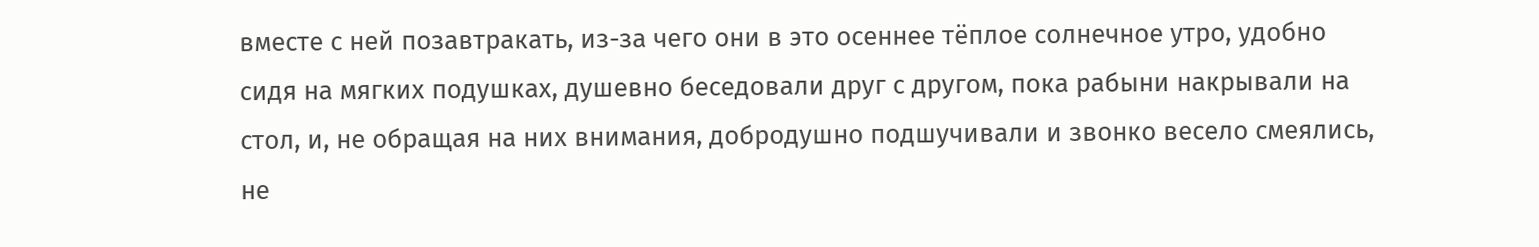вместе с ней позавтракать, из-за чего они в это осеннее тёплое солнечное утро, удобно сидя на мягких подушках, душевно беседовали друг с другом, пока рабыни накрывали на стол, и, не обращая на них внимания, добродушно подшучивали и звонко весело смеялись, не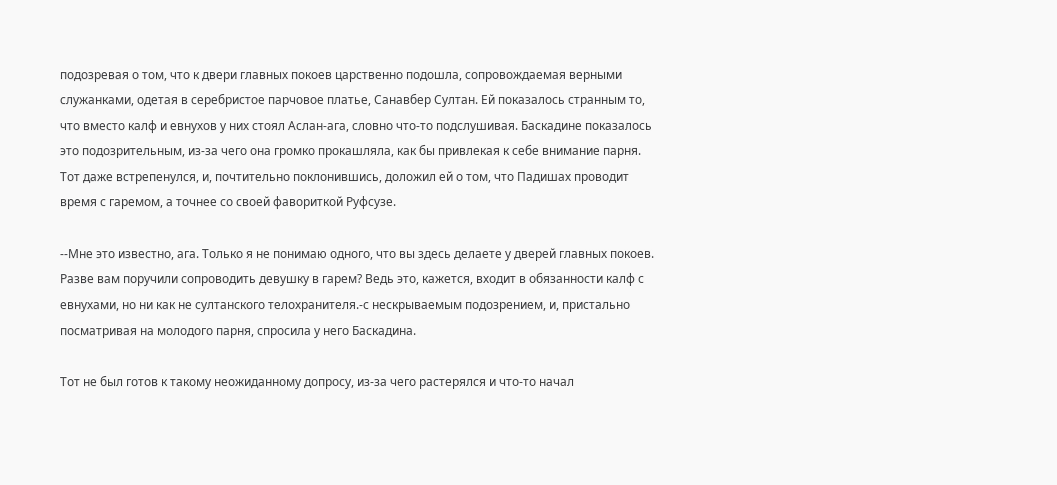подозревая о том, что к двери главных покоев царственно подошла, сопровождаемая верными служанками, одетая в серебристое парчовое платье, Санавбер Султан. Ей показалось странным то, что вместо калф и евнухов у них стоял Аслан-ага, словно что-то подслушивая. Баскадине показалось это подозрительным, из-за чего она громко прокашляла, как бы привлекая к себе внимание парня. Тот даже встрепенулся, и, почтительно поклонившись, доложил ей о том, что Падишах проводит время с гаремом, а точнее со своей фавориткой Руфсузе.

--Мне это известно, ага. Только я не понимаю одного, что вы здесь делаете у дверей главных покоев. Разве вам поручили сопроводить девушку в гарем? Ведь это, кажется, входит в обязанности калф с евнухами, но ни как не султанского телохранителя.-с нескрываемым подозрением, и, пристально посматривая на молодого парня, спросила у него Баскадина.

Тот не был готов к такому неожиданному допросу, из-за чего растерялся и что-то начал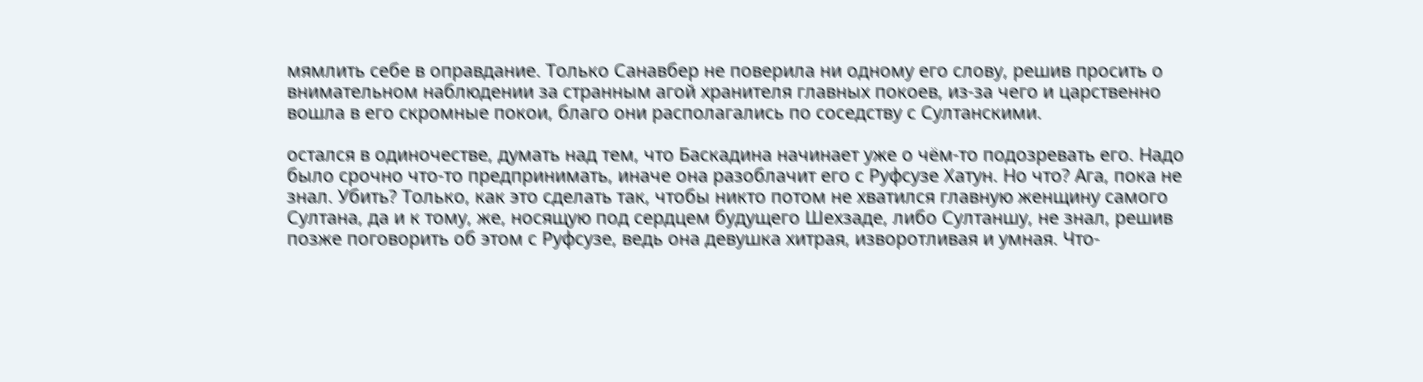мямлить себе в оправдание. Только Санавбер не поверила ни одному его слову, решив просить о внимательном наблюдении за странным агой хранителя главных покоев, из-за чего и царственно вошла в его скромные покои, благо они располагались по соседству с Султанскими.

остался в одиночестве, думать над тем, что Баскадина начинает уже о чём-то подозревать его. Надо было срочно что-то предпринимать, иначе она разоблачит его с Руфсузе Хатун. Но что? Ага, пока не знал. Убить? Только, как это сделать так, чтобы никто потом не хватился главную женщину самого Султана, да и к тому, же, носящую под сердцем будущего Шехзаде, либо Султаншу, не знал, решив позже поговорить об этом с Руфсузе, ведь она девушка хитрая, изворотливая и умная. Что-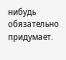нибудь обязательно придумает.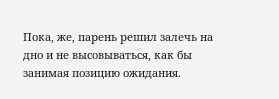Пока, же, парень решил залечь на дно и не высовываться, как бы занимая позицию ожидания.